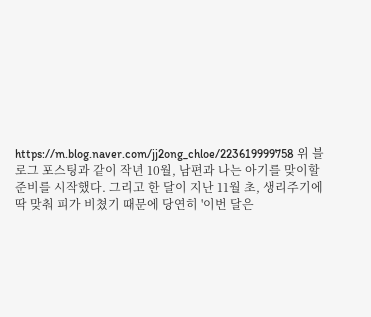https://m.blog.naver.com/jj2ong_chloe/223619999758 위 블로그 포스팅과 같이 작년 10월, 남편과 나는 아기를 맞이할 준비를 시작했다. 그리고 한 달이 지난 11월 초, 생리주기에 딱 맞춰 피가 비쳤기 때문에 당연히 '이번 달은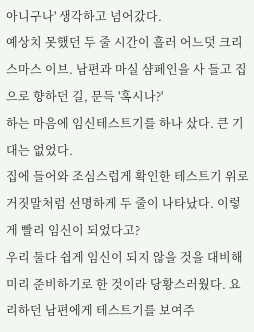아니구나' 생각하고 넘어갔다.
예상치 못했던 두 줄 시간이 흘러 어느덧 크리스마스 이브. 남편과 마실 샴페인을 사 들고 집으로 향하던 길, 문득 '혹시나?'
하는 마음에 임신테스트기를 하나 샀다. 큰 기대는 없었다.
집에 들어와 조심스럽게 확인한 테스트기 위로 거짓말처럼 선명하게 두 줄이 나타났다. 이렇게 빨리 임신이 되었다고?
우리 둘다 쉽게 임신이 되지 않을 것을 대비해 미리 준비하기로 한 것이라 당황스러웠다. 요리하던 남편에게 테스트기를 보여주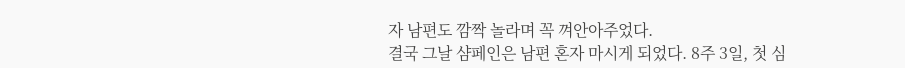자 남편도 깜짝 놀라며 꼭 껴안아주었다.
결국 그날 샴페인은 남편 혼자 마시게 되었다. 8주 3일, 첫 심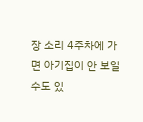장 소리 4주차에 가면 아기집이 안 보일 수도 있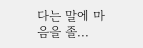다는 말에 마음을 졸...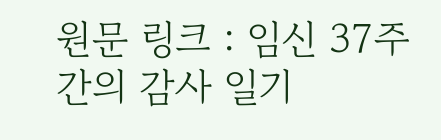원문 링크 : 임신 37주간의 감사 일기